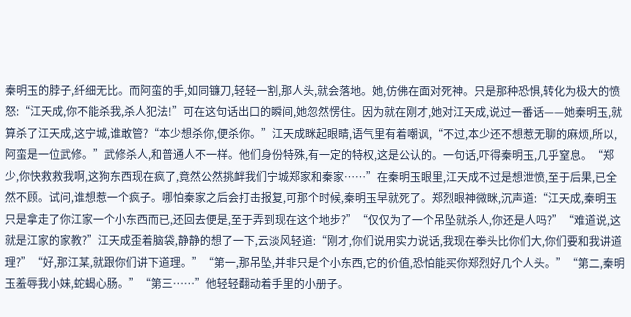秦明玉的脖子,纤细无比。而阿蛮的手,如同镰刀,轻轻一割,那人头,就会落地。她,仿佛在面对死神。只是那种恐惧,转化为极大的愤怒:“江天成,你不能杀我,杀人犯法!”可在这句话出口的瞬间,她忽然愣住。因为就在刚才,她对江天成,说过一番话——她秦明玉,就算杀了江天成,这宁城,谁敢管?“本少想杀你,便杀你。”江天成眯起眼睛,语气里有着嘲讽,“不过,本少还不想惹无聊的麻烦,所以,阿蛮是一位武修。”武修杀人,和普通人不一样。他们身份特殊,有一定的特权,这是公认的。一句话,吓得秦明玉,几乎窒息。“郑少,你快救救我啊,这狗东西现在疯了,竟然公然挑衅我们宁城郑家和秦家……”在秦明玉眼里,江天成不过是想泄愤,至于后果,已全然不顾。试问,谁想惹一个疯子。哪怕秦家之后会打击报复,可那个时候,秦明玉早就死了。郑烈眼神微眯,沉声道:“江天成,秦明玉只是拿走了你江家一个小东西而已,还回去便是,至于弄到现在这个地步?”“仅仅为了一个吊坠就杀人,你还是人吗?”“难道说,这就是江家的家教?”江天成歪着脑袋,静静的想了一下,云淡风轻道:“刚才,你们说用实力说话,我现在拳头比你们大,你们要和我讲道理?”“好,那江某,就跟你们讲下道理。”“第一,那吊坠,并非只是个小东西,它的价值,恐怕能买你郑烈好几个人头。”“第二,秦明玉羞辱我小妹,蛇蝎心肠。”“第三……”他轻轻翻动着手里的小册子。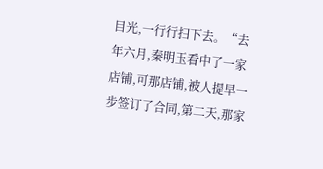目光,一行行扫下去。“去年六月,秦明玉看中了一家店铺,可那店铺,被人提早一步签订了合同,第二天,那家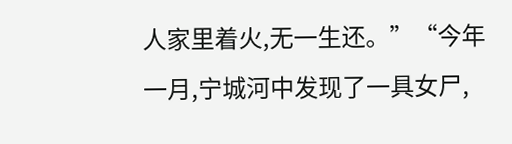人家里着火,无一生还。”“今年一月,宁城河中发现了一具女尸,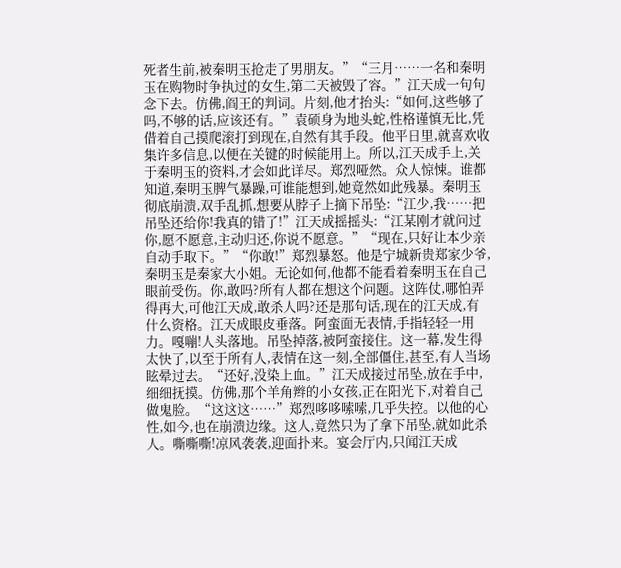死者生前,被秦明玉抢走了男朋友。”“三月……一名和秦明玉在购物时争执过的女生,第二天被毁了容。”江天成一句句念下去。仿佛,阎王的判词。片刻,他才抬头:“如何,这些够了吗,不够的话,应该还有。”袁硕身为地头蛇,性格谨慎无比,凭借着自己摸爬滚打到现在,自然有其手段。他平日里,就喜欢收集许多信息,以便在关键的时候能用上。所以,江天成手上,关于秦明玉的资料,才会如此详尽。郑烈哑然。众人惊悚。谁都知道,秦明玉脾气暴躁,可谁能想到,她竟然如此残暴。秦明玉彻底崩溃,双手乱抓,想要从脖子上摘下吊坠:“江少,我……把吊坠还给你!我真的错了!”江天成摇摇头:“江某刚才就问过你,愿不愿意,主动归还,你说不愿意。”“现在,只好让本少亲自动手取下。”“你敢!”郑烈暴怒。他是宁城新贵郑家少爷,秦明玉是秦家大小姐。无论如何,他都不能看着秦明玉在自己眼前受伤。你,敢吗?所有人都在想这个问题。这阵仗,哪怕弄得再大,可他江天成,敢杀人吗?还是那句话,现在的江天成,有什么资格。江天成眼皮垂落。阿蛮面无表情,手指轻轻一用力。嘎嘣!人头落地。吊坠掉落,被阿蛮接住。这一幕,发生得太快了,以至于所有人,表情在这一刻,全部僵住,甚至,有人当场眩晕过去。“还好,没染上血。”江天成接过吊坠,放在手中,细细抚摸。仿佛,那个羊角辫的小女孩,正在阳光下,对着自己做鬼脸。“这这这……”郑烈哆哆嗦嗦,几乎失控。以他的心性,如今,也在崩溃边缘。这人,竟然只为了拿下吊坠,就如此杀人。嘶嘶嘶!凉风袭袭,迎面扑来。宴会厅内,只闻江天成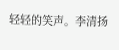轻轻的笑声。李清扬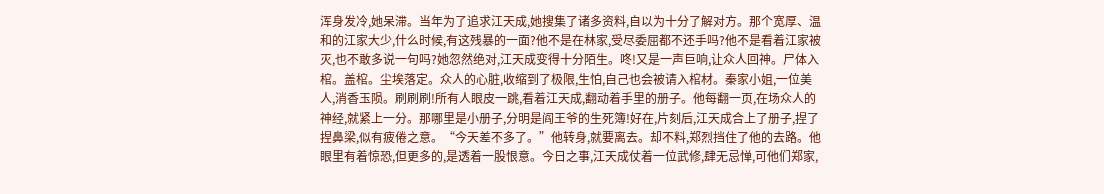浑身发冷,她呆滞。当年为了追求江天成,她搜集了诸多资料,自以为十分了解对方。那个宽厚、温和的江家大少,什么时候,有这残暴的一面?他不是在林家,受尽委屈都不还手吗?他不是看着江家被灭,也不敢多说一句吗?她忽然绝对,江天成变得十分陌生。咚!又是一声巨响,让众人回神。尸体入棺。盖棺。尘埃落定。众人的心脏,收缩到了极限,生怕,自己也会被请入棺材。秦家小姐,一位美人,消香玉陨。刷刷刷!所有人眼皮一跳,看着江天成,翻动着手里的册子。他每翻一页,在场众人的神经,就紧上一分。那哪里是小册子,分明是阎王爷的生死簿!好在,片刻后,江天成合上了册子,捏了捏鼻梁,似有疲倦之意。“今天差不多了。”他转身,就要离去。却不料,郑烈挡住了他的去路。他眼里有着惊恐,但更多的,是透着一股恨意。今日之事,江天成仗着一位武修,肆无忌惮,可他们郑家,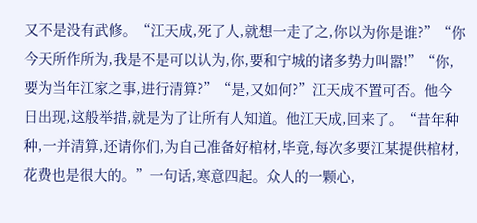又不是没有武修。“江天成,死了人,就想一走了之,你以为你是谁?”“你今天所作所为,我是不是可以认为,你,要和宁城的诸多势力叫嚣!”“你,要为当年江家之事,进行清算?”“是,又如何?”江天成不置可否。他今日出现,这般举措,就是为了让所有人知道。他江天成,回来了。“昔年种种,一并清算,还请你们,为自己准备好棺材,毕竟,每次多要江某提供棺材,花费也是很大的。”一句话,寒意四起。众人的一颗心,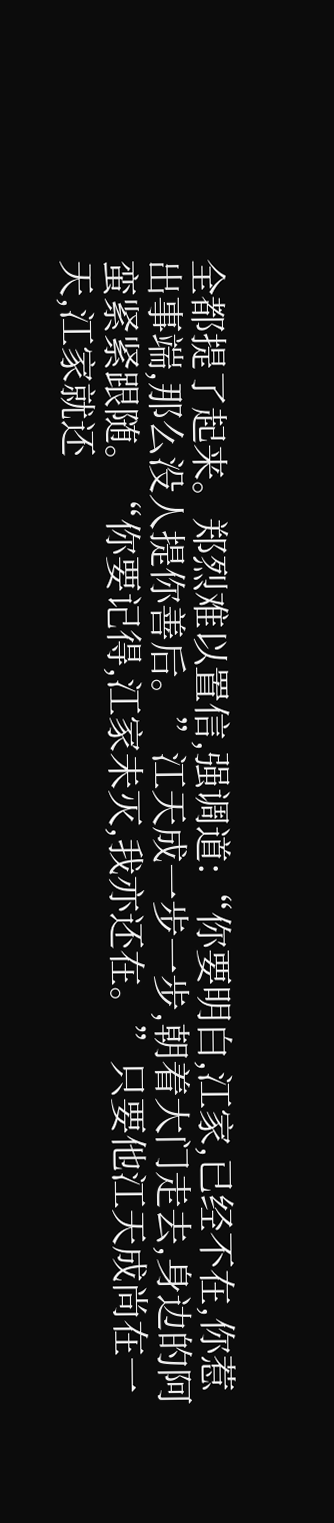全都提了起来。郑烈难以置信,强调道:“你要明白,江家,已经不在,你惹出事端,那么没人提你善后。”江天成一步一步,朝着大门走去,身边的阿蛮紧紧跟随。“你要记得,江家未灭,我亦还在。”只要他江天成尚在一天,江家就还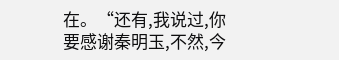在。“还有,我说过,你要感谢秦明玉,不然,今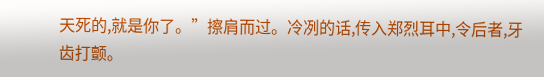天死的,就是你了。”擦肩而过。冷冽的话,传入郑烈耳中,令后者,牙齿打颤。